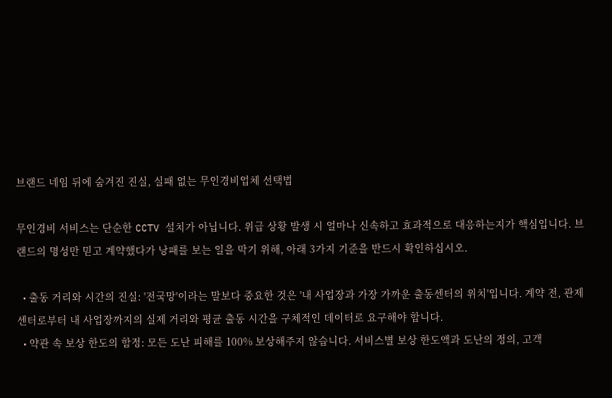브랜드 네임 뒤에 숨겨진 진실, 실패 없는 무인경비업체 선택법

무인경비 서비스는 단순한 CCTV 설치가 아닙니다. 위급 상황 발생 시 얼마나 신속하고 효과적으로 대응하는지가 핵심입니다. 브랜드의 명성만 믿고 계약했다가 낭패를 보는 일을 막기 위해, 아래 3가지 기준을 반드시 확인하십시오.

  • 출동 거리와 시간의 진실: '전국망'이라는 말보다 중요한 것은 '내 사업장과 가장 가까운 출동센터의 위치'입니다. 계약 전, 관제센터로부터 내 사업장까지의 실제 거리와 평균 출동 시간을 구체적인 데이터로 요구해야 합니다.
  • 약관 속 보상 한도의 함정: 모든 도난 피해를 100% 보상해주지 않습니다. 서비스별 보상 한도액과 도난의 정의, 고객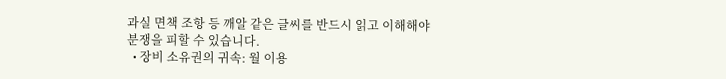과실 면책 조항 등 깨알 같은 글씨를 반드시 읽고 이해해야 분쟁을 피할 수 있습니다.
  • 장비 소유권의 귀속: 월 이용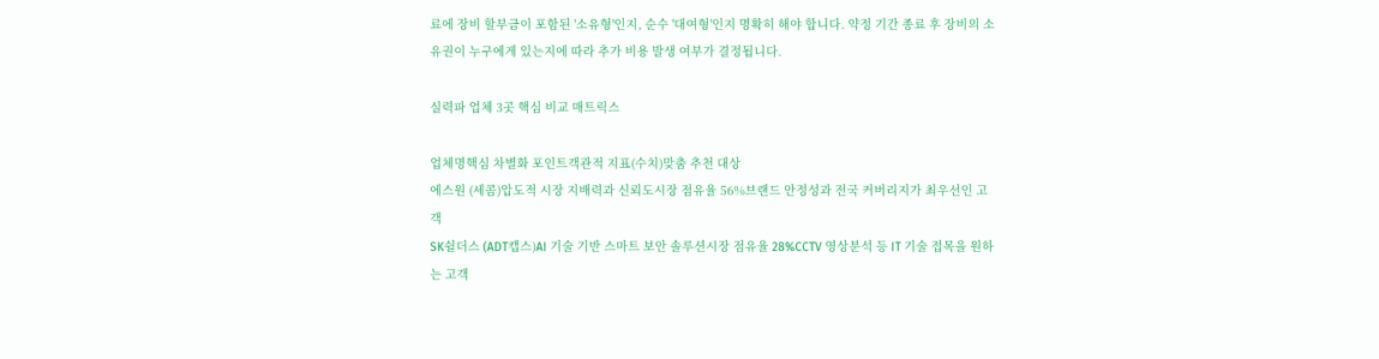료에 장비 할부금이 포함된 '소유형'인지, 순수 '대여형'인지 명확히 해야 합니다. 약정 기간 종료 후 장비의 소유권이 누구에게 있는지에 따라 추가 비용 발생 여부가 결정됩니다.

실력파 업체 3곳 핵심 비교 매트릭스

업체명핵심 차별화 포인트객관적 지표(수치)맞춤 추천 대상
에스원 (세콤)압도적 시장 지배력과 신뢰도시장 점유율 56%브랜드 안정성과 전국 커버리지가 최우선인 고객
SK쉴더스 (ADT캡스)AI 기술 기반 스마트 보안 솔루션시장 점유율 28%CCTV 영상분석 등 IT 기술 접목을 원하는 고객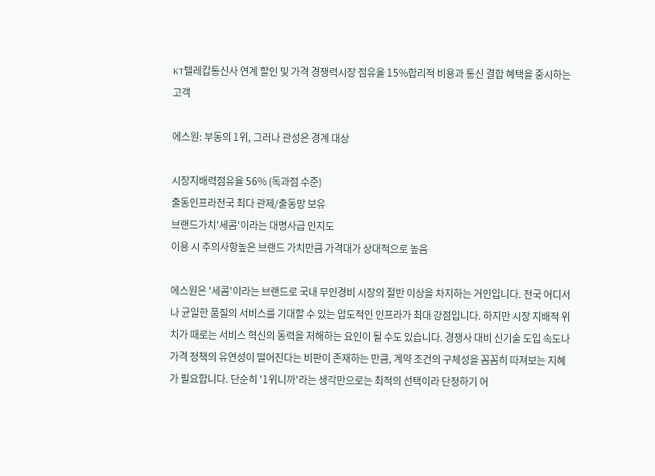KT텔레캅통신사 연계 할인 및 가격 경쟁력시장 점유율 15%합리적 비용과 통신 결합 혜택을 중시하는 고객

에스원: 부동의 1위, 그러나 관성은 경계 대상

시장지배력점유율 56% (독과점 수준)
출동인프라전국 최다 관제/출동망 보유
브랜드가치'세콤'이라는 대명사급 인지도
이용 시 주의사항높은 브랜드 가치만큼 가격대가 상대적으로 높음

에스원은 '세콤'이라는 브랜드로 국내 무인경비 시장의 절반 이상을 차지하는 거인입니다. 전국 어디서나 균일한 품질의 서비스를 기대할 수 있는 압도적인 인프라가 최대 강점입니다. 하지만 시장 지배적 위치가 때로는 서비스 혁신의 동력을 저해하는 요인이 될 수도 있습니다. 경쟁사 대비 신기술 도입 속도나 가격 정책의 유연성이 떨어진다는 비판이 존재하는 만큼, 계약 조건의 구체성을 꼼꼼히 따져보는 지혜가 필요합니다. 단순히 '1위니까'라는 생각만으로는 최적의 선택이라 단정하기 어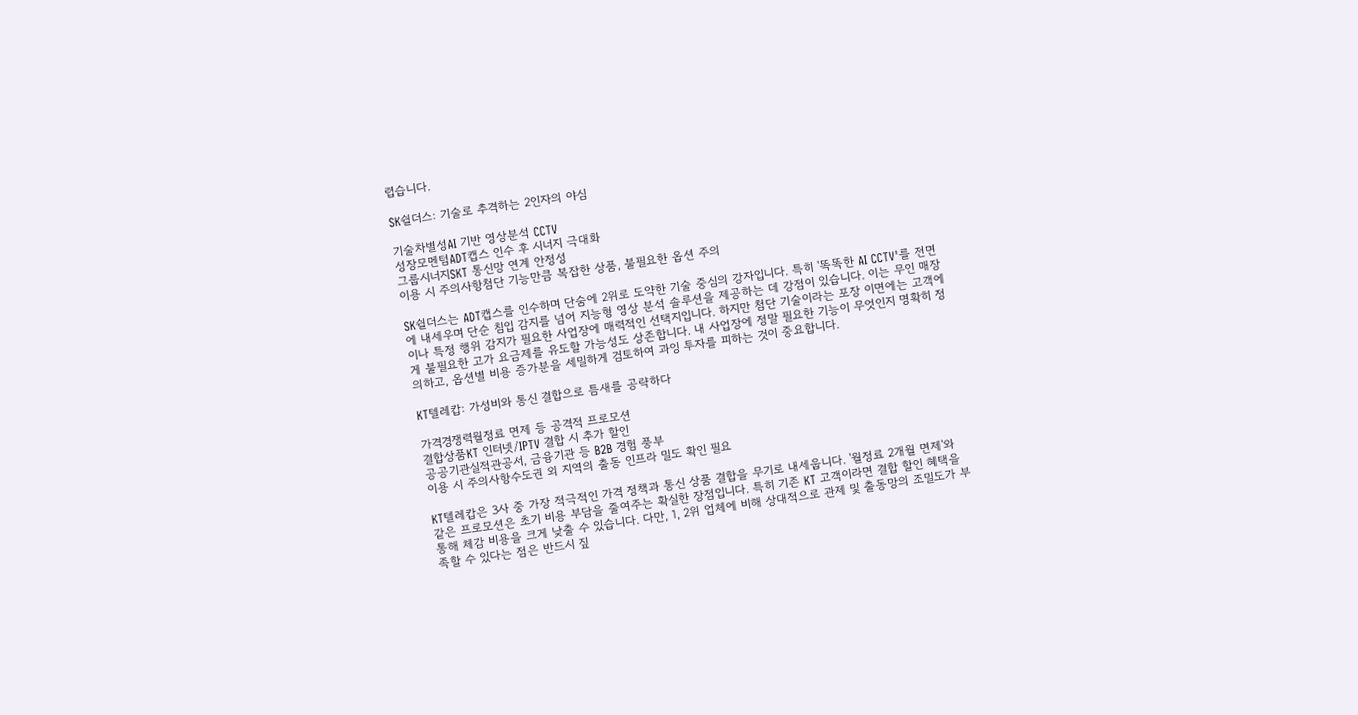렵습니다.

SK쉴더스: 기술로 추격하는 2인자의 야심

기술차별성AI 기반 영상분석 CCTV
성장모멘텀ADT캡스 인수 후 시너지 극대화
그룹시너지SKT 통신망 연계 안정성
이용 시 주의사항첨단 기능만큼 복잡한 상품, 불필요한 옵션 주의

SK쉴더스는 ADT캡스를 인수하며 단숨에 2위로 도약한 기술 중심의 강자입니다. 특히 '똑똑한 AI CCTV'를 전면에 내세우며 단순 침입 감지를 넘어 지능형 영상 분석 솔루션을 제공하는 데 강점이 있습니다. 이는 무인 매장이나 특정 행위 감지가 필요한 사업장에 매력적인 선택지입니다. 하지만 첨단 기술이라는 포장 이면에는 고객에게 불필요한 고가 요금제를 유도할 가능성도 상존합니다. 내 사업장에 정말 필요한 기능이 무엇인지 명확히 정의하고, 옵션별 비용 증가분을 세밀하게 검토하여 과잉 투자를 피하는 것이 중요합니다.

KT텔레캅: 가성비와 통신 결합으로 틈새를 공략하다

가격경쟁력월정료 면제 등 공격적 프로모션
결합상품KT 인터넷/IPTV 결합 시 추가 할인
공공기관실적관공서, 금융기관 등 B2B 경험 풍부
이용 시 주의사항수도권 외 지역의 출동 인프라 밀도 확인 필요

KT텔레캅은 3사 중 가장 적극적인 가격 정책과 통신 상품 결합을 무기로 내세웁니다. '월정료 2개월 면제'와 같은 프로모션은 초기 비용 부담을 줄여주는 확실한 장점입니다. 특히 기존 KT 고객이라면 결합 할인 혜택을 통해 체감 비용을 크게 낮출 수 있습니다. 다만, 1, 2위 업체에 비해 상대적으로 관제 및 출동망의 조밀도가 부족할 수 있다는 점은 반드시 짚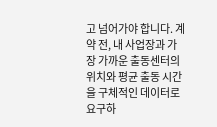고 넘어가야 합니다. 계약 전, 내 사업장과 가장 가까운 출동센터의 위치와 평균 출동 시간을 구체적인 데이터로 요구하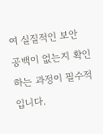여 실질적인 보안 공백이 없는지 확인하는 과정이 필수적입니다.